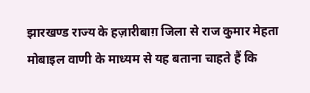झारखण्ड राज्य के हज़ारीबाग़ जिला से राज कुमार मेहता मोबाइल वाणी के माध्यम से यह बताना चाहते हैं कि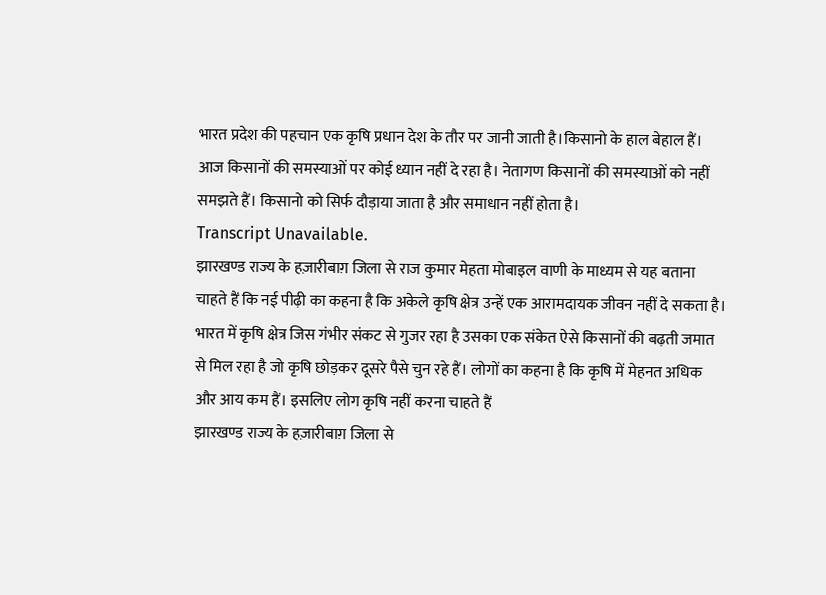भारत प्रदेश की पहचान एक कृषि प्रधान देश के तौर पर जानी जाती है।किसानो के हाल बेहाल हैं। आज किसानों की समस्याओं पर कोई ध्यान नहीं दे रहा है। नेतागण किसानों की समस्याओं को नहीं समझते हैं। किसानो को सिर्फ दौड़ाया जाता है और समाधान नहीं होता है।
Transcript Unavailable.
झारखण्ड राज्य के हज़ारीबाग़ जिला से राज कुमार मेहता मोबाइल वाणी के माध्यम से यह बताना चाहते हैं कि नई पीढ़ी का कहना है कि अकेले कृषि क्षेत्र उन्हें एक आरामदायक जीवन नहीं दे सकता है। भारत में कृषि क्षेत्र जिस गंभीर संकट से गुजर रहा है उसका एक संकेत ऐसे किसानों की बढ़ती जमात से मिल रहा है जो कृषि छोड़कर दूसरे पैसे चुन रहे हैं। लोगों का कहना है कि कृषि में मेहनत अधिक और आय कम हैं। इसलिए लोग कृषि नहीं करना चाहते हैं
झारखण्ड राज्य के हज़ारीबाग़ जिला से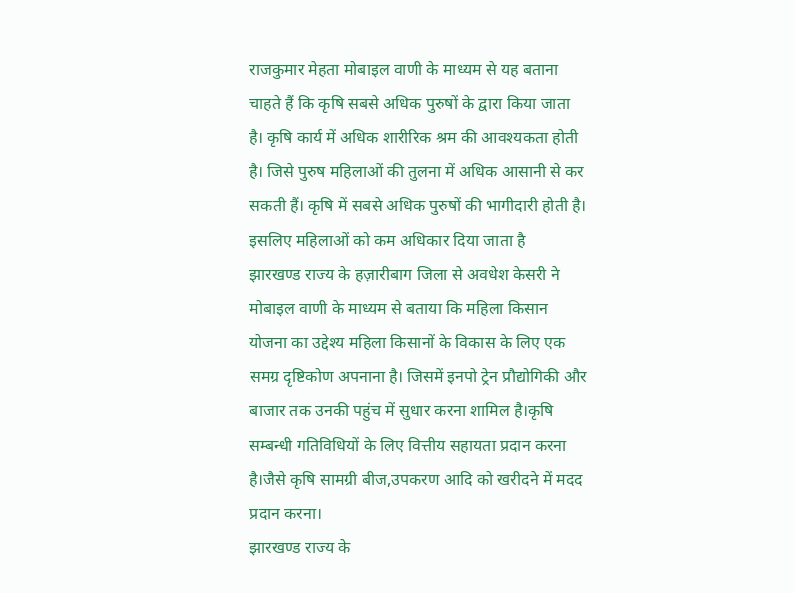राजकुमार मेहता मोबाइल वाणी के माध्यम से यह बताना चाहते हैं कि कृषि सबसे अधिक पुरुषों के द्वारा किया जाता है। कृषि कार्य में अधिक शारीरिक श्रम की आवश्यकता होती है। जिसे पुरुष महिलाओं की तुलना में अधिक आसानी से कर सकती हैं। कृषि में सबसे अधिक पुरुषों की भागीदारी होती है। इसलिए महिलाओं को कम अधिकार दिया जाता है
झारखण्ड राज्य के हज़ारीबाग जिला से अवधेश केसरी ने मोबाइल वाणी के माध्यम से बताया कि महिला किसान योजना का उद्देश्य महिला किसानों के विकास के लिए एक समग्र दृष्टिकोण अपनाना है। जिसमें इनपो ट्रेन प्रौद्योगिकी और बाजार तक उनकी पहुंच में सुधार करना शामिल है।कृषि सम्बन्धी गतिविधियों के लिए वित्तीय सहायता प्रदान करना है।जैसे कृषि सामग्री बीज,उपकरण आदि को खरीदने में मदद प्रदान करना।
झारखण्ड राज्य के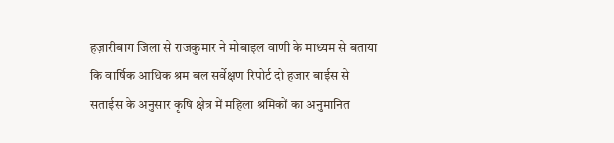हज़ारीबाग जिला से राजकुमार ने मोबाइल वाणी के माध्यम से बताया कि वार्षिक आधिक श्रम बल सर्वेक्षण रिपोर्ट दो हजार बाईस से सताईस के अनुसार कृषि क्षेत्र में महिला श्रमिकों का अनुमानित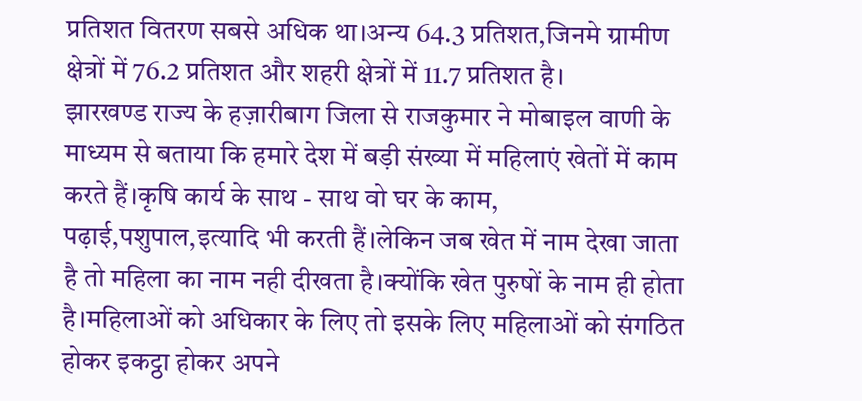प्रतिशत वितरण सबसे अधिक था।अन्य 64.3 प्रतिशत,जिनमे ग्रामीण क्षेत्रों में 76.2 प्रतिशत और शहरी क्षेत्रों में 11.7 प्रतिशत है।
झारखण्ड राज्य के हज़ारीबाग जिला से राजकुमार ने मोबाइल वाणी के माध्यम से बताया कि हमारे देश में बड़ी संख्या में महिलाएं खेतों में काम करते हैं।कृषि कार्य के साथ - साथ वो घर के काम, पढ़ाई,पशुपाल,इत्यादि भी करती हैं।लेकिन जब खेत में नाम देखा जाता है तो महिला का नाम नही दीखता है।क्योंकि खेत पुरुषों के नाम ही होता है।महिलाओं को अधिकार के लिए तो इसके लिए महिलाओं को संगठित होकर इकट्ठा होकर अपने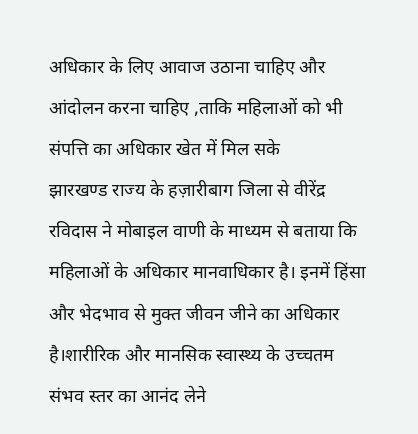अधिकार के लिए आवाज उठाना चाहिए और आंदोलन करना चाहिए ,ताकि महिलाओं को भी संपत्ति का अधिकार खेत में मिल सके
झारखण्ड राज्य के हज़ारीबाग जिला से वीरेंद्र रविदास ने मोबाइल वाणी के माध्यम से बताया कि महिलाओं के अधिकार मानवाधिकार है। इनमें हिंसा और भेदभाव से मुक्त जीवन जीने का अधिकार है।शारीरिक और मानसिक स्वास्थ्य के उच्चतम संभव स्तर का आनंद लेने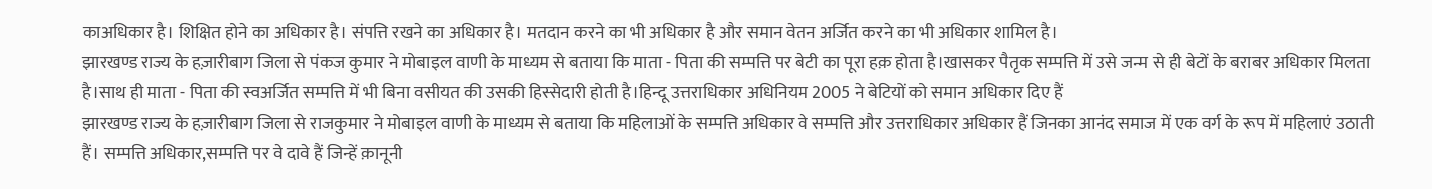काअधिकार है। शिक्षित होने का अधिकार है। संपत्ति रखने का अधिकार है। मतदान करने का भी अधिकार है और समान वेतन अर्जित करने का भी अधिकार शामिल है।
झारखण्ड राज्य के हज़ारीबाग जिला से पंकज कुमार ने मोबाइल वाणी के माध्यम से बताया कि माता - पिता की सम्पत्ति पर बेटी का पूरा हक़ होता है।खासकर पैतृक सम्पत्ति में उसे जन्म से ही बेटों के बराबर अधिकार मिलता है।साथ ही माता - पिता की स्वअर्जित सम्पत्ति में भी बिना वसीयत की उसकी हिस्सेदारी होती है।हिन्दू उत्तराधिकार अधिनियम 2005 ने बेटियों को समान अधिकार दिए हैं
झारखण्ड राज्य के हज़ारीबाग जिला से राजकुमार ने मोबाइल वाणी के माध्यम से बताया कि महिलाओं के सम्पत्ति अधिकार वे सम्पत्ति और उत्तराधिकार अधिकार हैं जिनका आनंद समाज में एक वर्ग के रूप में महिलाएं उठाती हैं। सम्पत्ति अधिकार,सम्पत्ति पर वे दावे हैं जिन्हें क़ानूनी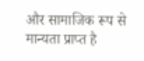और सामाजिक रूप से मान्यता प्राप्त है